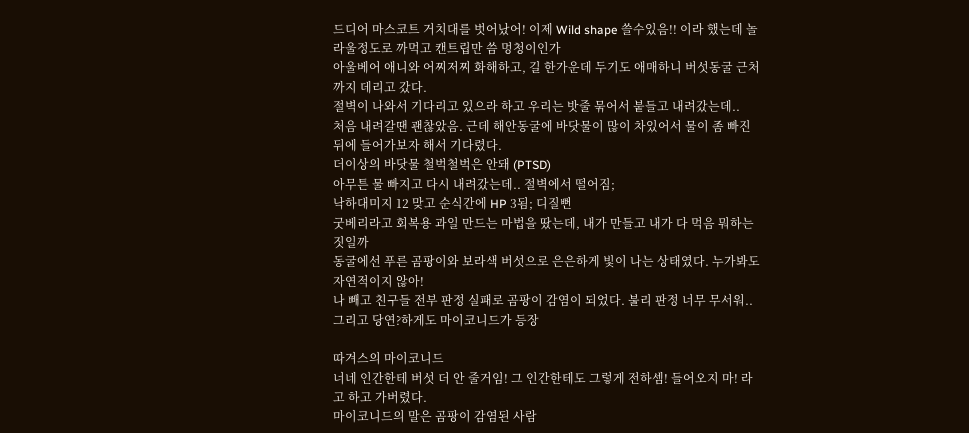드디어 마스코트 거치대를 벗어났어! 이제 Wild shape 쓸수있음!! 이라 했는데 놀라울정도로 까먹고 캔트립만 씀 멍청이인가
아울베어 애니와 어찌저찌 화해하고, 길 한가운데 두기도 애매하니 버섯동굴 근처까지 데리고 갔다.
절벽이 나와서 기다리고 있으라 하고 우리는 밧줄 묶어서 붙들고 내려갔는데..
처음 내려갈땐 괜찮았음. 근데 해안동굴에 바닷물이 많이 차있어서 물이 좀 빠진 뒤에 들어가보자 해서 기다렸다.
더이상의 바닷물 철벅철벅은 안돼 (PTSD)
아무튼 물 빠지고 다시 내려갔는데.. 절벽에서 떨어짐;
낙하대미지 12 맞고 순식간에 HP 3됨; 디질뻔
굿베리라고 회복용 과일 만드는 마법을 땄는데, 내가 만들고 내가 다 먹음 뭐하는 짓일까
동굴에선 푸른 곰팡이와 보라색 버섯으로 은은하게 빛이 나는 상태였다. 누가봐도 자연적이지 않아!
나 빼고 친구들 전부 판정 실패로 곰팡이 감염이 되었다. 불리 판정 너무 무서워..
그리고 당연?하게도 마이코니드가 등장

따겨스의 마이코니드
너네 인간한테 버섯 더 안 줄거임! 그 인간한테도 그렇게 전하셈! 들어오지 마! 라고 하고 가버렸다.
마이코니드의 말은 곰팡이 감염된 사람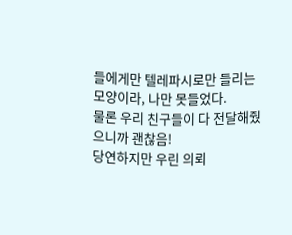들에게만 텔레파시로만 들리는 모양이라, 나만 못들었다.
물론 우리 친구들이 다 전달해줬으니까 괜찮음!
당연하지만 우린 의뢰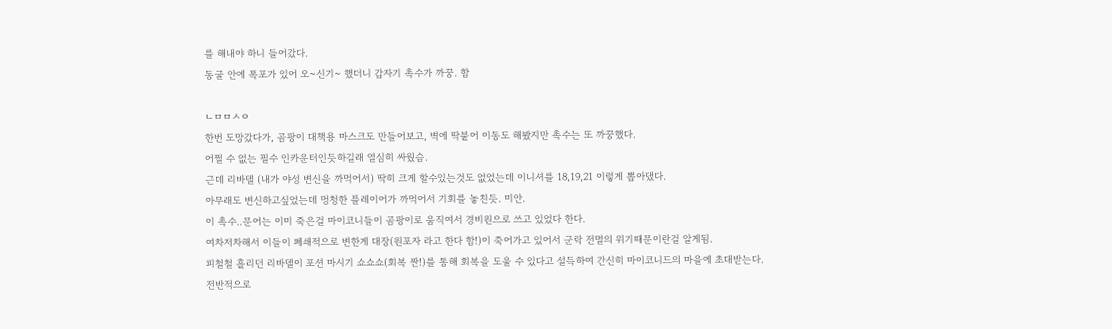를 해내야 하니 들어갔다.
동굴 안에 폭포가 있어 오~신기~ 했더니 갑자기 촉수가 까꿍. 함

ㄴㅁㅁㅅㅇ
한번 도망갔다가, 곰팡이 대책용 마스크도 만들어보고, 벽에 딱붙어 이동도 해봤지만 촉수는 또 까꿍했다.
어쩔 수 없는 필수 인카운터인듯하길래 열심히 싸웠슴.
근데 리바델 (내가 야성 변신을 까먹어서) 딱히 크게 할수있는것도 없었는데 이니셔를 18,19,21 이렇게 뽑아댔다.
아무래도 변신하고싶었는데 멍청한 플레이어가 까먹어서 기회를 놓친듯. 미안.
이 촉수..문어는 이미 죽은걸 마이코니들이 곰팡이로 움직여서 경비원으로 쓰고 있었다 한다.
여차저차해서 이들이 폐쇄적으로 변한게 대장(원포자 라고 한다 함!)이 죽어가고 있어서 군락 전멸의 위기때문이란걸 알게됨.
피철철 흘리던 리바델이 포션 마시기 쇼쇼쇼(회복 짠!)를 통해 회복을 도울 수 있다고 설득하여 간신히 마이코니드의 마을에 초대받는다.
전반적으로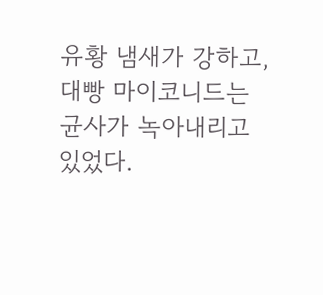유황 냄새가 강하고, 대빵 마이코니드는 균사가 녹아내리고 있었다.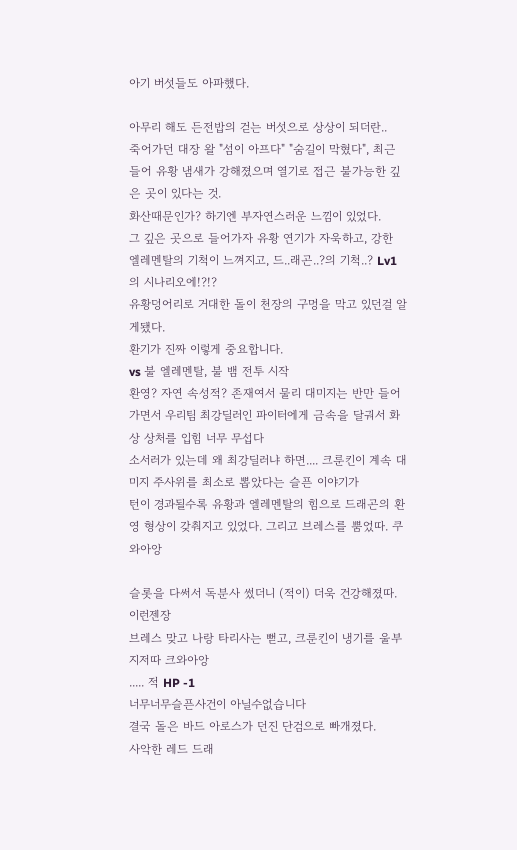아기 버섯들도 아파했다.

아무리 해도 든전밥의 걷는 버섯으로 상상이 되더란..
죽어가던 대장 왈 "섬이 아프다" "숨길이 막혔다", 최근 들어 유황 냄새가 강해졌으며 열기로 접근 불가능한 깊은 곳이 있다는 것.
화산때문인가? 하기엔 부자연스러운 느낌이 있었다.
그 깊은 곳으로 들어가자 유황 연기가 자욱하고, 강한 엘레멘탈의 기척이 느껴지고, 드..래곤..?의 기척..? Lv1의 시나리오에!?!?
유황덩어리로 거대한 돌이 천장의 구멍을 막고 있던걸 알게됐다.
환기가 진짜 이렇게 중요합니다.
vs 불 엘레멘탈, 불 뱀 전투 시작
환영? 자연 속성적? 존재여서 물리 대미지는 반만 들어가면서 우리팀 최강딜러인 파이터에게 금속을 달궈서 화상 상처를 입힘 너무 무섭다
소서러가 있는데 왜 최강딜러냐 하면.... 크룬킨이 계속 대미지 주사위를 최소로 뽑았다는 슬픈 이야기가
턴이 경과될수록 유황과 엘레멘탈의 힘으로 드래곤의 환영 형상이 갖춰지고 있었다. 그리고 브레스를 뿜었따. 쿠와아앙

슬롯을 다써서 독분사 썼더니 (적이) 더욱 건강해졌따. 이런젠장
브레스 맞고 나랑 타리사는 뻗고, 크룬킨이 냉기를 울부지저따 크와아앙
..... 적 HP -1
너무너무슬픈사건이 아닐수없습니다
결국 돌은 바드 아로스가 던진 단검으로 빠개졌다.
사악한 레드 드래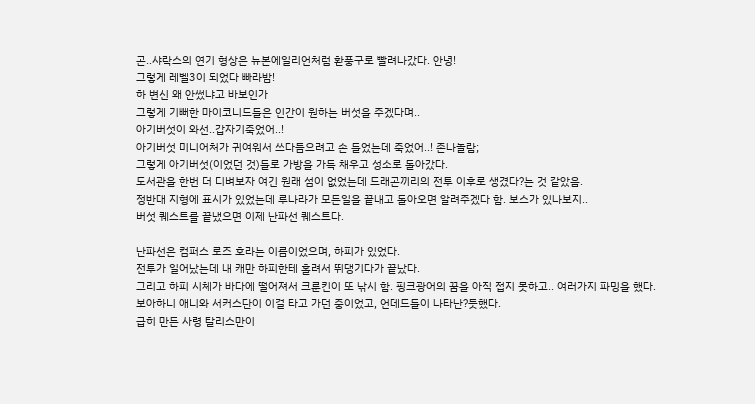곤..샤락스의 연기 형상은 뉴본에일리언처럼 환풍구로 빨려나갔다. 안녕!
그렇게 레벨3이 되었다 빠라밤!
하 변신 왜 안썼냐고 바보인가
그렇게 기뻐한 마이코니드들은 인간이 원하는 버섯을 주겠다며..
아기버섯이 와선..갑자기죽었어..!
아기버섯 미니어처가 귀여워서 쓰다듬으려고 손 들었는데 죽었어..! 존나놀람;
그렇게 아기버섯(이었던 것)들로 가방을 가득 채우고 성소로 돌아갔다.
도서관을 한번 더 디벼보자 여긴 원래 섬이 없었는데 드래곤끼리의 전투 이후로 생겼다?는 것 같았음.
정반대 지형에 표시가 있었는데 루나라가 모든일을 끝내고 돌아오면 알려주겠다 함. 보스가 있나보지..
버섯 퀘스트를 끝냈으면 이제 난파선 퀘스트다.

난파선은 컴퍼스 로즈 호라는 이름이었으며, 하피가 있었다.
전투가 일어났는데 내 캐만 하피한테 홀려서 뛰댕기다가 끝났다.
그리고 하피 시체가 바다에 떨어져서 크룬킨이 또 낚시 함. 핑크광어의 꿈을 아직 접지 못하고.. 여러가지 파밍을 했다.
보아하니 애니와 서커스단이 이걸 타고 가던 중이었고, 언데드들이 나타난?듯했다.
급히 만든 사령 탈리스만이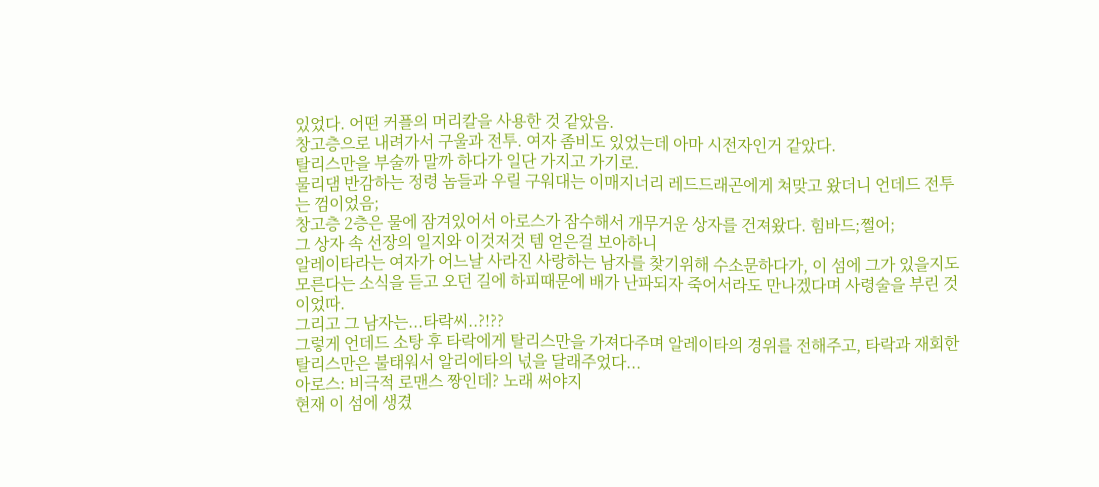있었다. 어떤 커플의 머리칼을 사용한 것 같았음.
창고층으로 내려가서 구울과 전투. 여자 좀비도 있었는데 아마 시전자인거 같았다.
탈리스만을 부술까 말까 하다가 일단 가지고 가기로.
물리댐 반감하는 정령 놈들과 우릴 구워대는 이매지너리 레드드래곤에게 쳐맞고 왔더니 언데드 전투는 껌이었음;
창고층 2층은 물에 잠겨있어서 아로스가 잠수해서 개무거운 상자를 건져왔다. 힘바드;쩔어;
그 상자 속 선장의 일지와 이것저것 템 얻은걸 보아하니
알레이타라는 여자가 어느날 사라진 사랑하는 남자를 찾기위해 수소문하다가, 이 섬에 그가 있을지도 모른다는 소식을 듣고 오던 길에 하피때문에 배가 난파되자 죽어서라도 만나겠다며 사령술을 부린 것이었따.
그리고 그 남자는...타락씨..?!??
그렇게 언데드 소탕 후 타락에게 탈리스만을 가져다주며 알레이타의 경위를 전해주고, 타락과 재회한 탈리스만은 불태워서 알리에타의 넋을 달래주었다...
아로스: 비극적 로맨스 짱인데? 노래 써야지
현재 이 섬에 생겼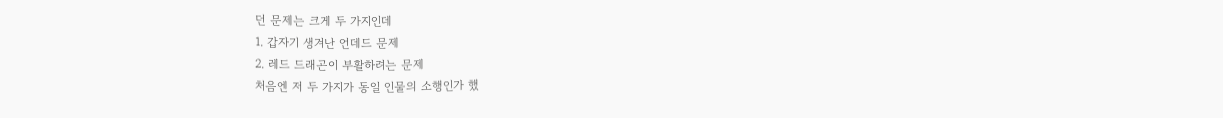던 문제는 크게 두 가지인데
1. 갑자기 생겨난 언데드 문제
2. 레드 드래곤이 부활하려는 문제
처음엔 저 두 가지가 동일 인물의 소행인가 했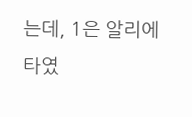는데, 1은 알리에타였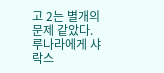고 2는 별개의 문제 같았다.
루나라에게 샤락스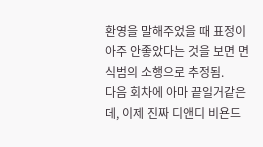환영을 말해주었을 때 표정이 아주 안좋았다는 것을 보면 면식범의 소행으로 추정됨.
다음 회차에 아마 끝일거같은데, 이제 진짜 디앤디 비욘드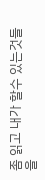좀 읽고 내가 할수 있는것들을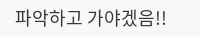파악하고 가야겠음!!